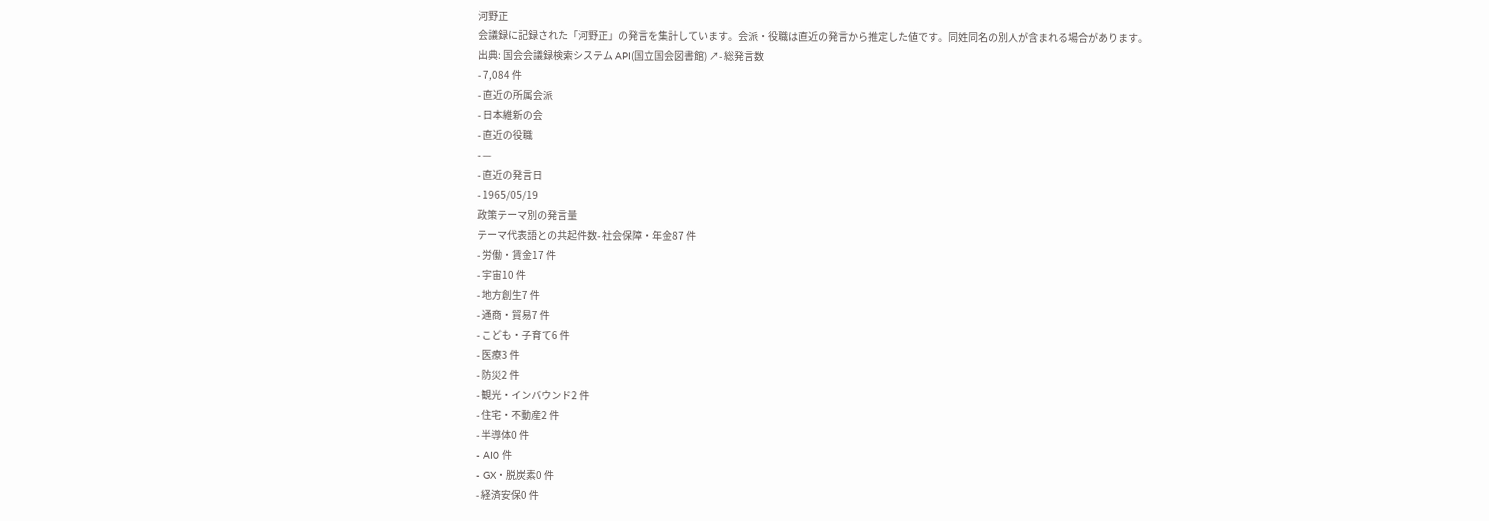河野正
会議録に記録された「河野正」の発言を集計しています。会派・役職は直近の発言から推定した値です。同姓同名の別人が含まれる場合があります。
出典: 国会会議録検索システム API(国立国会図書館) ↗- 総発言数
- 7,084 件
- 直近の所属会派
- 日本維新の会
- 直近の役職
- —
- 直近の発言日
- 1965/05/19
政策テーマ別の発言量
テーマ代表語との共起件数- 社会保障・年金87 件
- 労働・賃金17 件
- 宇宙10 件
- 地方創生7 件
- 通商・貿易7 件
- こども・子育て6 件
- 医療3 件
- 防災2 件
- 観光・インバウンド2 件
- 住宅・不動産2 件
- 半導体0 件
- AI0 件
- GX・脱炭素0 件
- 経済安保0 件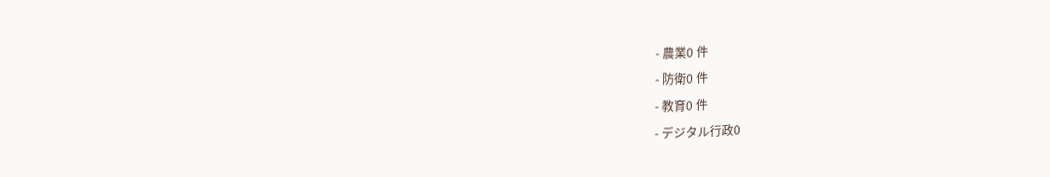- 農業0 件
- 防衛0 件
- 教育0 件
- デジタル行政0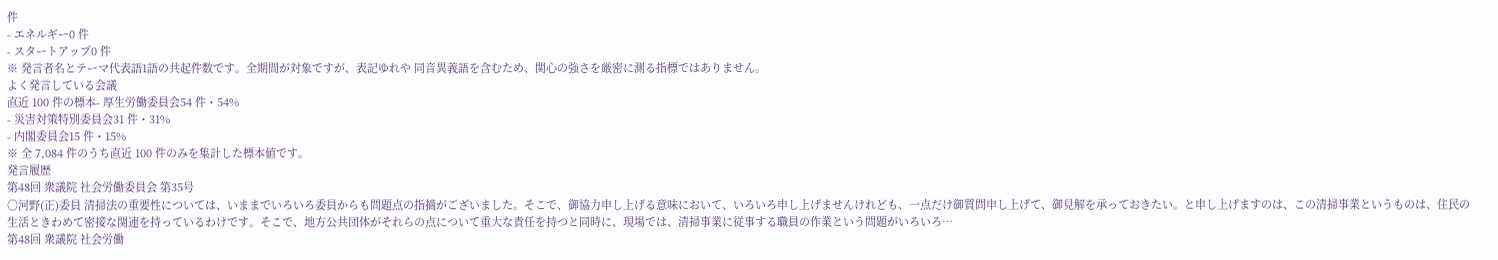件
- エネルギー0 件
- スタートアップ0 件
※ 発言者名とテーマ代表語1語の共起件数です。全期間が対象ですが、表記ゆれや 同音異義語を含むため、関心の強さを厳密に測る指標ではありません。
よく発言している会議
直近 100 件の標本- 厚生労働委員会54 件・54%
- 災害対策特別委員会31 件・31%
- 内閣委員会15 件・15%
※ 全 7,084 件のうち直近 100 件のみを集計した標本値です。
発言履歴
第48回 衆議院 社会労働委員会 第35号
○河野(正)委員 清掃法の重要性については、いままでいろいろ委員からも問題点の指摘がございました。そこで、御協力申し上げる意味において、いろいろ申し上げませんけれども、一点だけ御質問申し上げて、御見解を承っておきたい。と申し上げますのは、この清掃事業というものは、住民の生活ときわめて密接な関連を持っているわけです。そこで、地方公共団体がそれらの点について重大な責任を持つと同時に、現場では、清掃事業に従事する職員の作業という問題がいろいろ…
第48回 衆議院 社会労働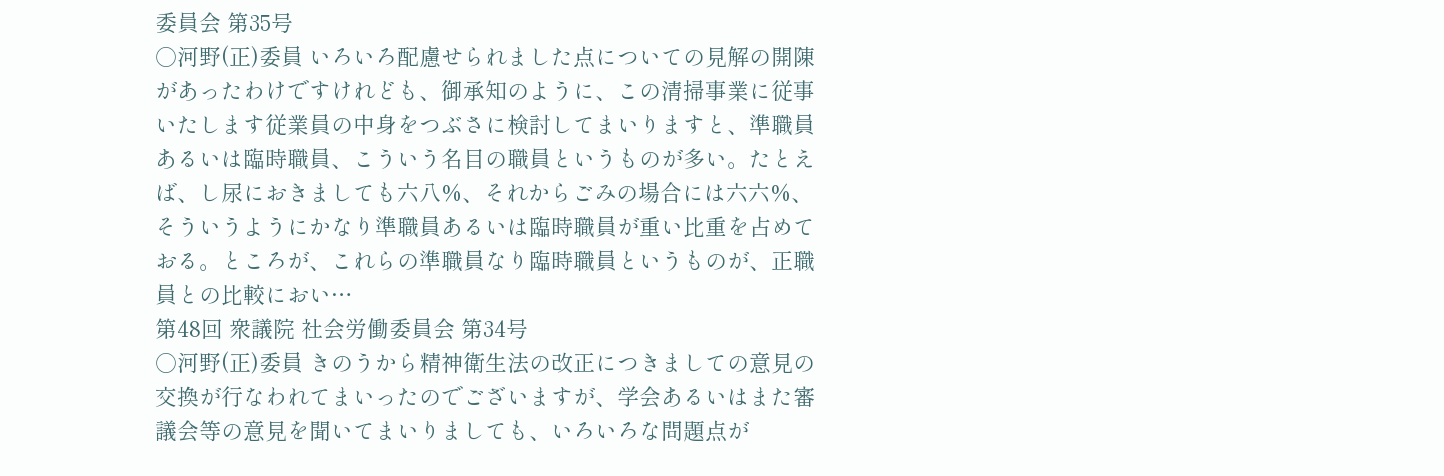委員会 第35号
○河野(正)委員 いろいろ配慮せられました点についての見解の開陳があったわけですけれども、御承知のように、この清掃事業に従事いたします従業員の中身をつぶさに検討してまいりますと、準職員あるいは臨時職員、こういう名目の職員というものが多い。たとえば、し尿におきましても六八%、それからごみの場合には六六%、そういうようにかなり準職員あるいは臨時職員が重い比重を占めておる。ところが、これらの準職員なり臨時職員というものが、正職員との比較におい…
第48回 衆議院 社会労働委員会 第34号
○河野(正)委員 きのうから精神衛生法の改正につきましての意見の交換が行なわれてまいったのでございますが、学会あるいはまた審議会等の意見を聞いてまいりましても、いろいろな問題点が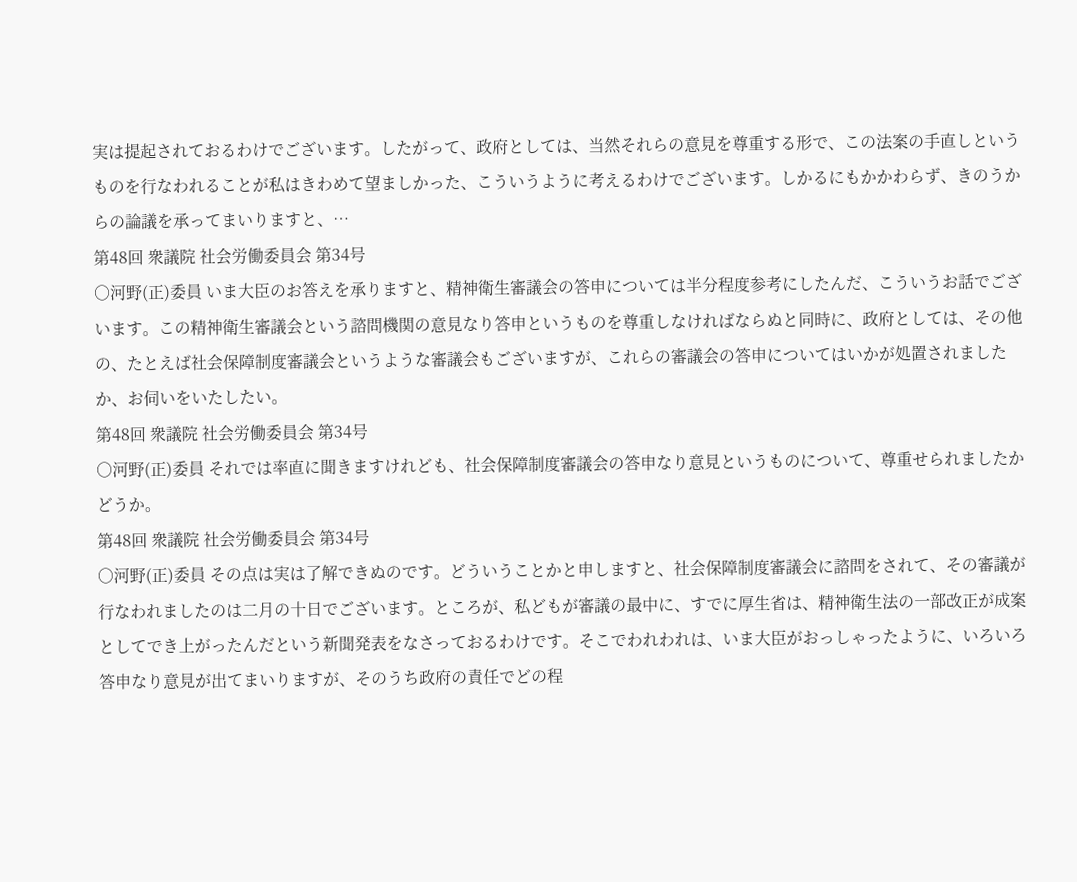実は提起されておるわけでございます。したがって、政府としては、当然それらの意見を尊重する形で、この法案の手直しというものを行なわれることが私はきわめて望ましかった、こういうように考えるわけでございます。しかるにもかかわらず、きのうからの論議を承ってまいりますと、…
第48回 衆議院 社会労働委員会 第34号
○河野(正)委員 いま大臣のお答えを承りますと、精神衛生審議会の答申については半分程度参考にしたんだ、こういうお話でございます。この精神衛生審議会という諮問機関の意見なり答申というものを尊重しなければならぬと同時に、政府としては、その他の、たとえば社会保障制度審議会というような審議会もございますが、これらの審議会の答申についてはいかが処置されましたか、お伺いをいたしたい。
第48回 衆議院 社会労働委員会 第34号
○河野(正)委員 それでは率直に聞きますけれども、社会保障制度審議会の答申なり意見というものについて、尊重せられましたかどうか。
第48回 衆議院 社会労働委員会 第34号
○河野(正)委員 その点は実は了解できぬのです。どういうことかと申しますと、社会保障制度審議会に諮問をされて、その審議が行なわれましたのは二月の十日でございます。ところが、私どもが審議の最中に、すでに厚生省は、精神衛生法の一部改正が成案としてでき上がったんだという新聞発表をなさっておるわけです。そこでわれわれは、いま大臣がおっしゃったように、いろいろ答申なり意見が出てまいりますが、そのうち政府の責任でどの程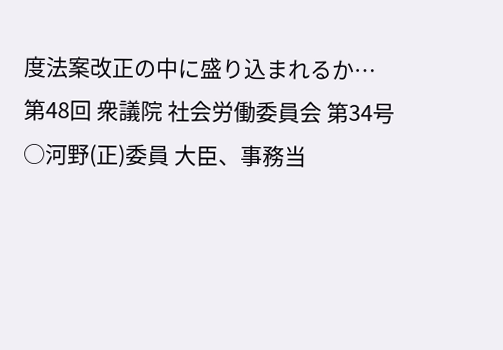度法案改正の中に盛り込まれるか…
第48回 衆議院 社会労働委員会 第34号
○河野(正)委員 大臣、事務当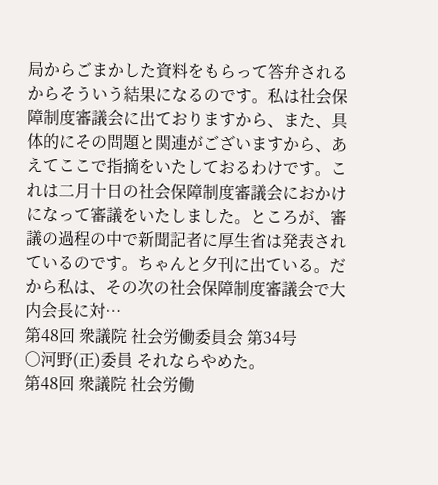局からごまかした資料をもらって答弁されるからそういう結果になるのです。私は社会保障制度審議会に出ておりますから、また、具体的にその問題と関連がございますから、あえてここで指摘をいたしておるわけです。これは二月十日の社会保障制度審議会におかけになって審議をいたしました。ところが、審議の過程の中で新聞記者に厚生省は発表されているのです。ちゃんと夕刊に出ている。だから私は、その次の社会保障制度審議会で大内会長に対…
第48回 衆議院 社会労働委員会 第34号
○河野(正)委員 それならやめた。
第48回 衆議院 社会労働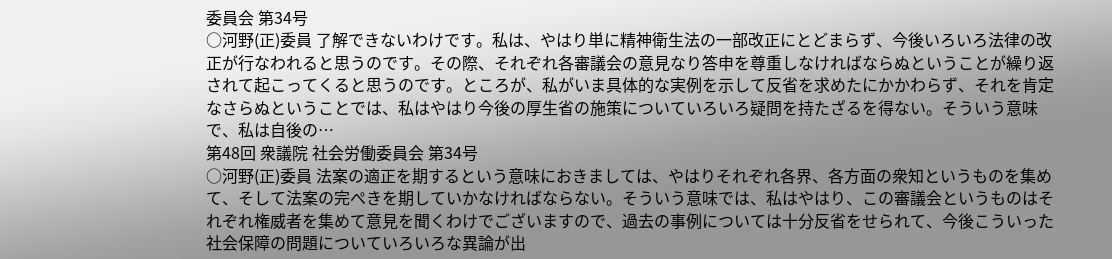委員会 第34号
○河野(正)委員 了解できないわけです。私は、やはり単に精神衛生法の一部改正にとどまらず、今後いろいろ法律の改正が行なわれると思うのです。その際、それぞれ各審議会の意見なり答申を尊重しなければならぬということが繰り返されて起こってくると思うのです。ところが、私がいま具体的な実例を示して反省を求めたにかかわらず、それを肯定なさらぬということでは、私はやはり今後の厚生省の施策についていろいろ疑問を持たざるを得ない。そういう意味で、私は自後の…
第48回 衆議院 社会労働委員会 第34号
○河野(正)委員 法案の適正を期するという意味におきましては、やはりそれぞれ各界、各方面の衆知というものを集めて、そして法案の完ぺきを期していかなければならない。そういう意味では、私はやはり、この審議会というものはそれぞれ権威者を集めて意見を聞くわけでございますので、過去の事例については十分反省をせられて、今後こういった社会保障の問題についていろいろな異論が出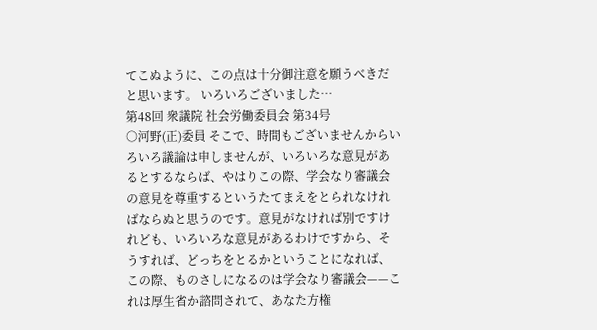てこぬように、この点は十分御注意を願うべきだと思います。 いろいろございました…
第48回 衆議院 社会労働委員会 第34号
○河野(正)委員 そこで、時間もございませんからいろいろ議論は申しませんが、いろいろな意見があるとするならば、やはりこの際、学会なり審議会の意見を尊重するというたてまえをとられなければならぬと思うのです。意見がなければ別ですけれども、いろいろな意見があるわけですから、そうすれば、どっちをとるかということになれば、この際、ものさしになるのは学会なり審議会——これは厚生省か諮問されて、あなた方権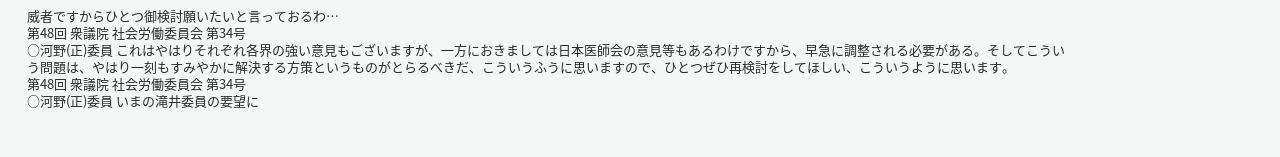威者ですからひとつ御検討願いたいと言っておるわ…
第48回 衆議院 社会労働委員会 第34号
○河野(正)委員 これはやはりそれぞれ各界の強い意見もございますが、一方におきましては日本医師会の意見等もあるわけですから、早急に調整される必要がある。そしてこういう問題は、やはり一刻もすみやかに解決する方策というものがとらるべきだ、こういうふうに思いますので、ひとつぜひ再検討をしてほしい、こういうように思います。
第48回 衆議院 社会労働委員会 第34号
○河野(正)委員 いまの滝井委員の要望に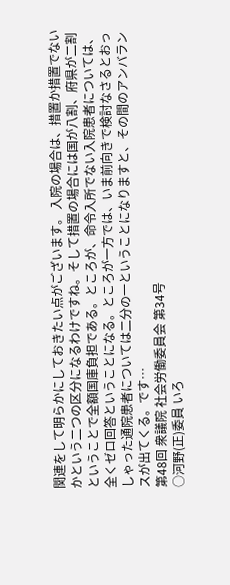関連をして明らかにしておきたい点がございます。 入院の場合は、措置か措置でないかという二つの区分になるわけですね。そして措置の場合には国が八割、府県が二割ということで全額国庫負担である。ところが、命令入所でない入院患者については、全くゼロ回答ということになる。ところが一方では、いま前向きで検討なさるとおっしゃった通院患者については二分の一ということになりますと、その間のアンバランスが出てくる。です…
第48回 衆議院 社会労働委員会 第34号
○河野(正)委員 いろ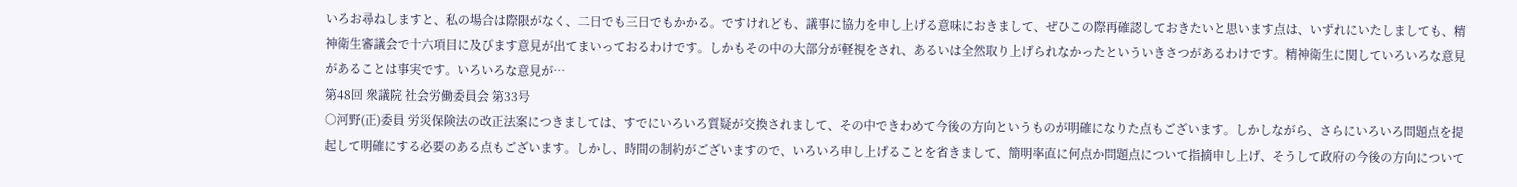いろお尋ねしますと、私の場合は際限がなく、二日でも三日でもかかる。ですけれども、議事に協力を申し上げる意味におきまして、ぜひこの際再確認しておきたいと思います点は、いずれにいたしましても、精神衛生審議会で十六項目に及びます意見が出てまいっておるわけです。しかもその中の大部分が軽視をされ、あるいは全然取り上げられなかったといういきさつがあるわけです。精神衛生に関していろいろな意見があることは事実です。いろいろな意見が…
第48回 衆議院 社会労働委員会 第33号
○河野(正)委員 労災保険法の改正法案につきましては、すでにいろいろ質疑が交換されまして、その中できわめて今後の方向というものが明確になりた点もございます。しかしながら、さらにいろいろ問題点を提起して明確にする必要のある点もございます。しかし、時間の制約がございますので、いろいろ申し上げることを省きまして、簡明率直に何点か問題点について指摘申し上げ、そうして政府の今後の方向について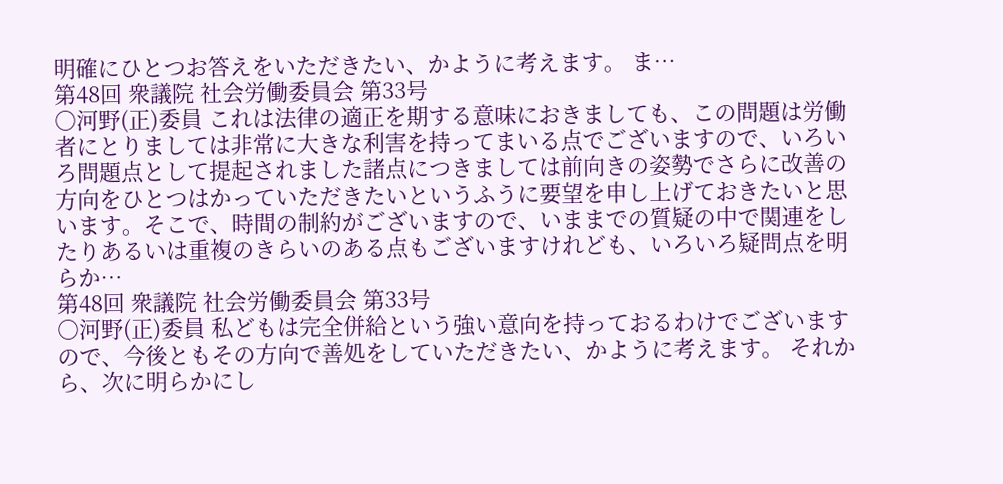明確にひとつお答えをいただきたい、かように考えます。 ま…
第48回 衆議院 社会労働委員会 第33号
○河野(正)委員 これは法律の適正を期する意味におきましても、この問題は労働者にとりましては非常に大きな利害を持ってまいる点でございますので、いろいろ問題点として提起されました諸点につきましては前向きの姿勢でさらに改善の方向をひとつはかっていただきたいというふうに要望を申し上げておきたいと思います。そこで、時間の制約がございますので、いままでの質疑の中で関連をしたりあるいは重複のきらいのある点もございますけれども、いろいろ疑問点を明らか…
第48回 衆議院 社会労働委員会 第33号
○河野(正)委員 私どもは完全併給という強い意向を持っておるわけでございますので、今後ともその方向で善処をしていただきたい、かように考えます。 それから、次に明らかにし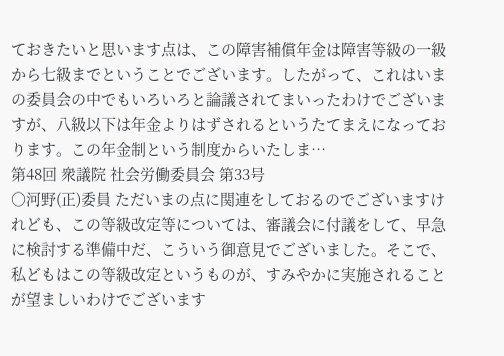ておきたいと思います点は、この障害補償年金は障害等級の一級から七級までということでございます。したがって、これはいまの委員会の中でもいろいろと論議されてまいったわけでございますが、八級以下は年金よりはずされるというたてまえになっております。この年金制という制度からいたしま…
第48回 衆議院 社会労働委員会 第33号
○河野(正)委員 ただいまの点に関連をしておるのでございますけれども、この等級改定等については、審議会に付議をして、早急に検討する準備中だ、こういう御意見でございました。そこで、私どもはこの等級改定というものが、すみやかに実施されることが望ましいわけでございます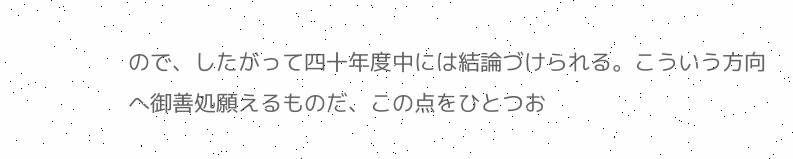ので、したがって四十年度中には結論づけられる。こういう方向へ御善処願えるものだ、この点をひとつお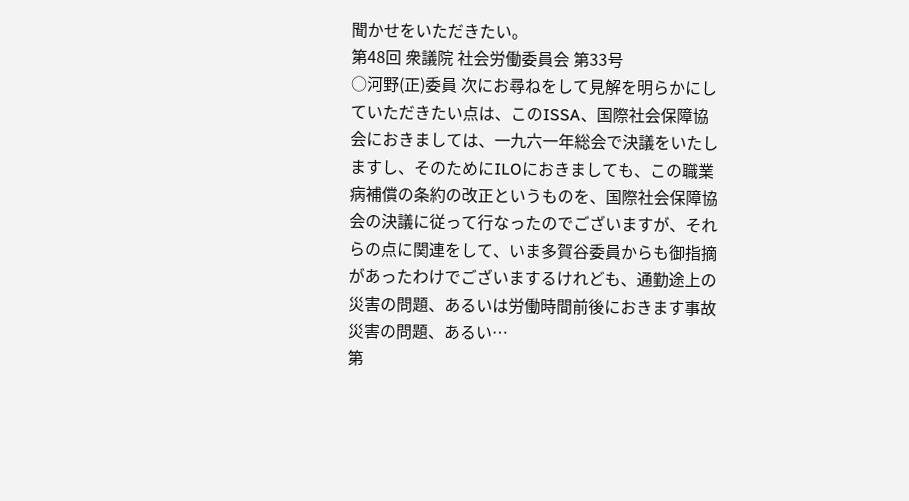聞かせをいただきたい。
第48回 衆議院 社会労働委員会 第33号
○河野(正)委員 次にお尋ねをして見解を明らかにしていただきたい点は、このISSA、国際社会保障協会におきましては、一九六一年総会で決議をいたしますし、そのためにILOにおきましても、この職業病補償の条約の改正というものを、国際社会保障協会の決議に従って行なったのでございますが、それらの点に関連をして、いま多賀谷委員からも御指摘があったわけでございまするけれども、通勤途上の災害の問題、あるいは労働時間前後におきます事故災害の問題、あるい…
第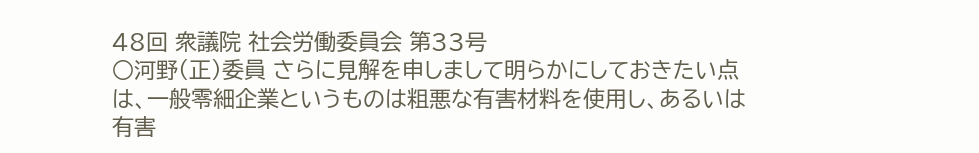48回 衆議院 社会労働委員会 第33号
○河野(正)委員 さらに見解を申しまして明らかにしておきたい点は、一般零細企業というものは粗悪な有害材料を使用し、あるいは有害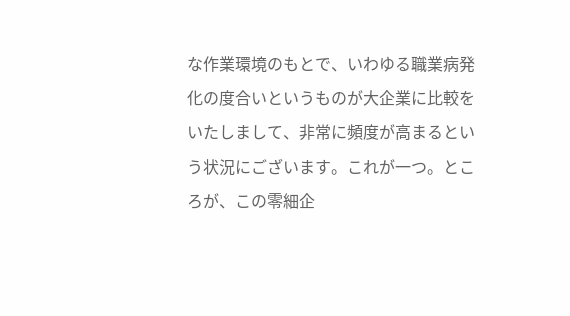な作業環境のもとで、いわゆる職業病発化の度合いというものが大企業に比較をいたしまして、非常に頻度が高まるという状況にございます。これが一つ。ところが、この零細企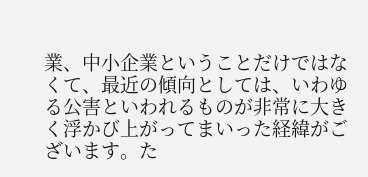業、中小企業ということだけではなくて、最近の傾向としては、いわゆる公害といわれるものが非常に大きく浮かび上がってまいった経緯がございます。た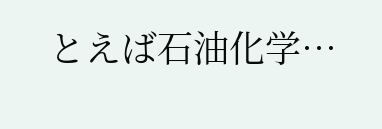とえば石油化学…